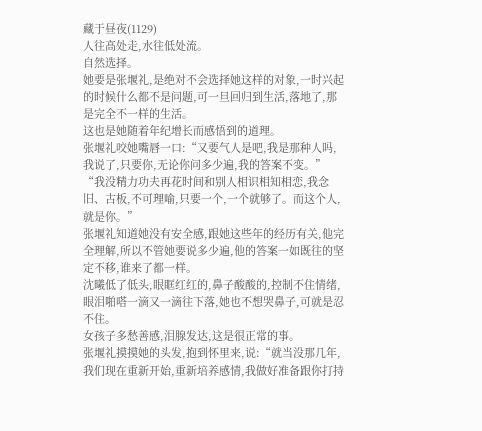藏于昼夜(1129)
人往高处走,水往低处流。
自然选择。
她要是张堰礼,是绝对不会选择她这样的对象,一时兴起的时候什么都不是问题,可一旦回归到生活,落地了,那是完全不一样的生活。
这也是她随着年纪增长而感悟到的道理。
张堰礼咬她嘴唇一口:“又要气人是吧,我是那种人吗,我说了,只要你,无论你问多少遍,我的答案不变。”
“我没精力功夫再花时间和别人相识相知相恋,我念旧、古板,不可理喻,只要一个,一个就够了。而这个人,就是你。”
张堰礼知道她没有安全感,跟她这些年的经历有关,他完全理解,所以不管她要说多少遍,他的答案一如既往的坚定不移,谁来了都一样。
沈曦低了低头,眼眶红红的,鼻子酸酸的,控制不住情绪,眼泪啪嗒一滴又一滴往下落,她也不想哭鼻子,可就是忍不住。
女孩子多愁善感,泪腺发达,这是很正常的事。
张堰礼摸摸她的头发,抱到怀里来,说:“就当没那几年,我们现在重新开始,重新培养感情,我做好准备跟你打持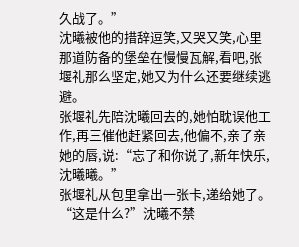久战了。”
沈曦被他的措辞逗笑,又哭又笑,心里那道防备的堡垒在慢慢瓦解,看吧,张堰礼那么坚定,她又为什么还要继续逃避。
张堰礼先陪沈曦回去的,她怕耽误他工作,再三催他赶紧回去,他偏不,亲了亲她的唇,说:“忘了和你说了,新年快乐,沈曦曦。”
张堰礼从包里拿出一张卡,递给她了。
“这是什么?”沈曦不禁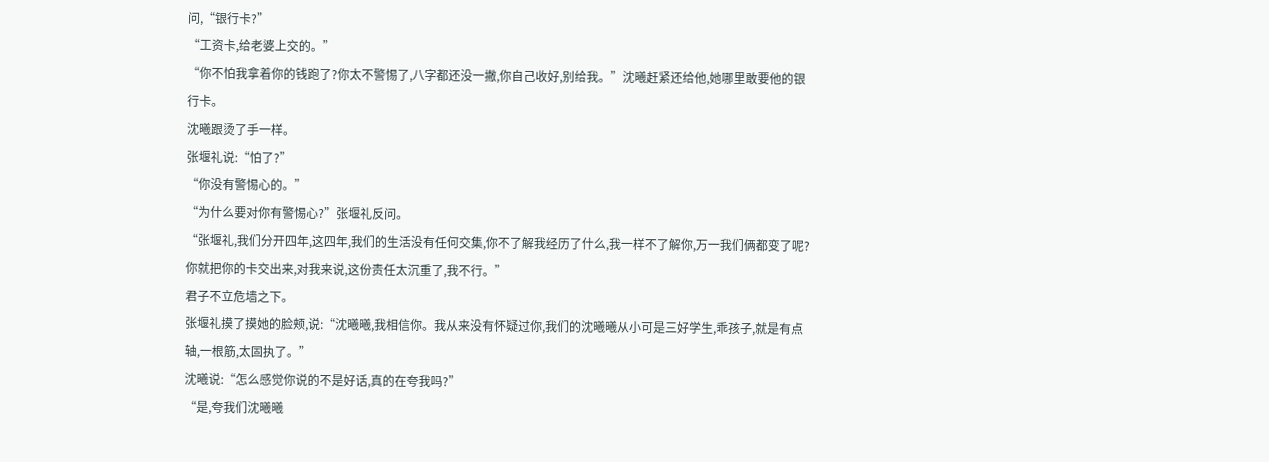问,“银行卡?”
“工资卡,给老婆上交的。”
“你不怕我拿着你的钱跑了?你太不警惕了,八字都还没一撇,你自己收好,别给我。”沈曦赶紧还给他,她哪里敢要他的银行卡。
沈曦跟烫了手一样。
张堰礼说:“怕了?”
“你没有警惕心的。”
“为什么要对你有警惕心?”张堰礼反问。
“张堰礼,我们分开四年,这四年,我们的生活没有任何交集,你不了解我经历了什么,我一样不了解你,万一我们俩都变了呢?你就把你的卡交出来,对我来说,这份责任太沉重了,我不行。”
君子不立危墙之下。
张堰礼摸了摸她的脸颊,说:“沈曦曦,我相信你。我从来没有怀疑过你,我们的沈曦曦从小可是三好学生,乖孩子,就是有点轴,一根筋,太固执了。”
沈曦说:“怎么感觉你说的不是好话,真的在夸我吗?”
“是,夸我们沈曦曦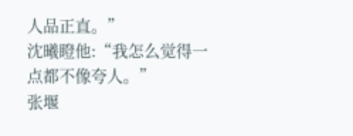人品正直。”
沈曦瞪他:“我怎么觉得一点都不像夸人。”
张堰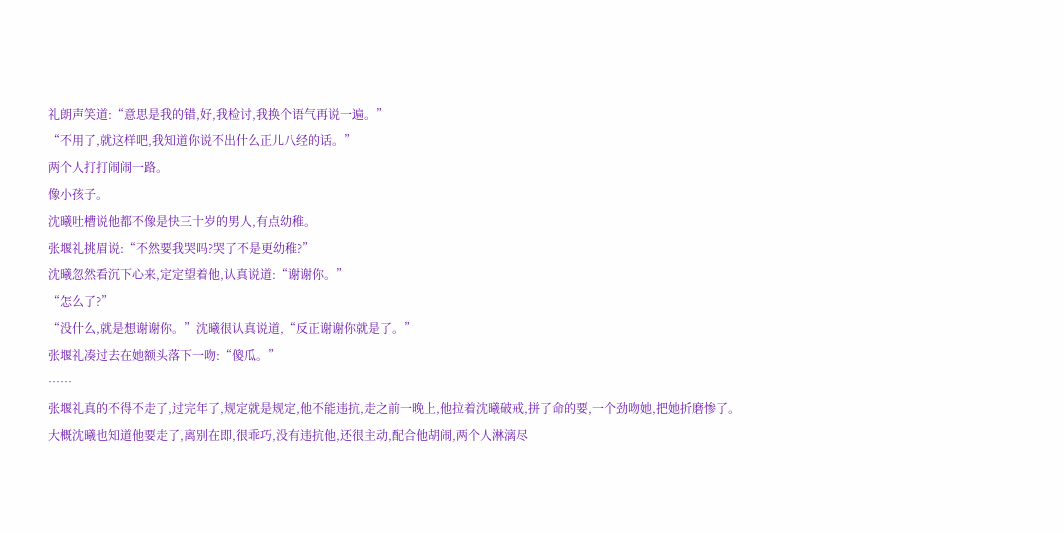礼朗声笑道:“意思是我的错,好,我检讨,我换个语气再说一遍。”
“不用了,就这样吧,我知道你说不出什么正儿八经的话。”
两个人打打闹闹一路。
像小孩子。
沈曦吐槽说他都不像是快三十岁的男人,有点幼稚。
张堰礼挑眉说:“不然要我哭吗?哭了不是更幼稚?”
沈曦忽然看沉下心来,定定望着他,认真说道:“谢谢你。”
“怎么了?”
“没什么,就是想谢谢你。”沈曦很认真说道,“反正谢谢你就是了。”
张堰礼凑过去在她额头落下一吻:“傻瓜。”
……
张堰礼真的不得不走了,过完年了,规定就是规定,他不能违抗,走之前一晚上,他拉着沈曦破戒,拼了命的要,一个劲吻她,把她折磨惨了。
大概沈曦也知道他要走了,离别在即,很乖巧,没有违抗他,还很主动,配合他胡闹,两个人淋漓尽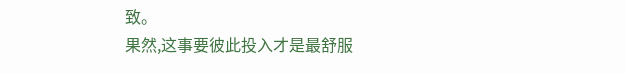致。
果然,这事要彼此投入才是最舒服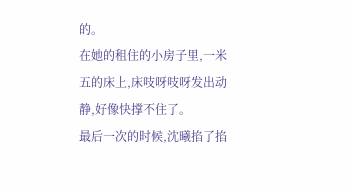的。
在她的租住的小房子里,一米五的床上,床吱呀吱呀发出动静,好像快撑不住了。
最后一次的时候,沈曦掐了掐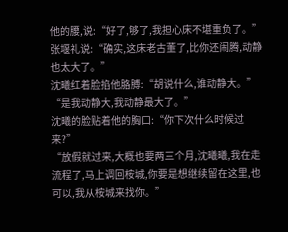他的腰,说:“好了,够了,我担心床不堪重负了。”
张堰礼说:“确实,这床老古董了,比你还闹腾,动静也太大了。”
沈曦红着脸掐他胳膊:“胡说什么,谁动静大。”
“是我动静大,我动静最大了。”
沈曦的脸贴着他的胸口:“你下次什么时候过来?”
“放假就过来,大概也要两三个月,沈曦曦,我在走流程了,马上调回桉城,你要是想继续留在这里,也可以,我从桉城来找你。”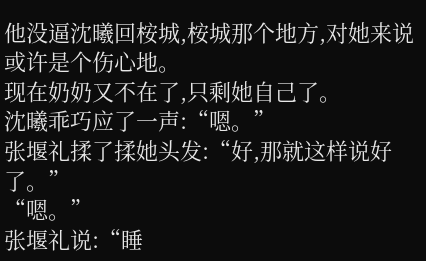他没逼沈曦回桉城,桉城那个地方,对她来说或许是个伤心地。
现在奶奶又不在了,只剩她自己了。
沈曦乖巧应了一声:“嗯。”
张堰礼揉了揉她头发:“好,那就这样说好了。”
“嗯。”
张堰礼说:“睡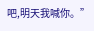吧,明天我喊你。”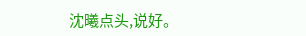沈曦点头,说好。